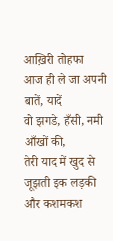आख़िरी तोहफा
आज ही ले जा अपनी बातें, यादें
वो झगडे, हँसी, नमी आँखों की,
तेरी याद में खुद से जूझती इक लड़की
और कशमकश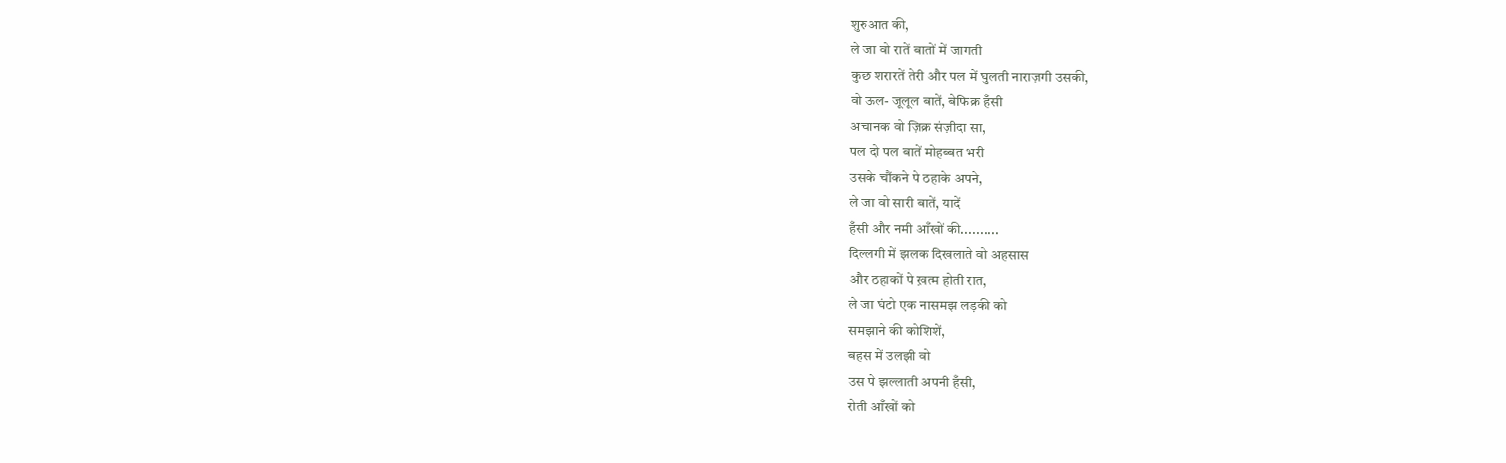शुरुआत की,
ले जा वो रातें बातों में जागती
कुछ शरारतें तेरी और पल में घुलती नाराज़गी उसकी,
वो ऊल- जूलूल बातें, बेफिक्र हँसी
अचानक वो ज़िक्र संज़ीदा सा,
पल दो पल बातें मोहब्बत भरी
उसके चौंकने पे ठहाके अपने,
ले जा वो सारी बातें, यादें
हँसी और नमी आँखों की..........
दिल्लगी में झलक दिखलाते वो अहसास
और ठहाकों पे ख़त्म होती रात,
ले जा घंटो एक नासमझ लड़की को
समझाने की कोशिशें,
बहस में उलझी वो
उस पे झल्लाती अपनी हँसी,
रोती आँखों को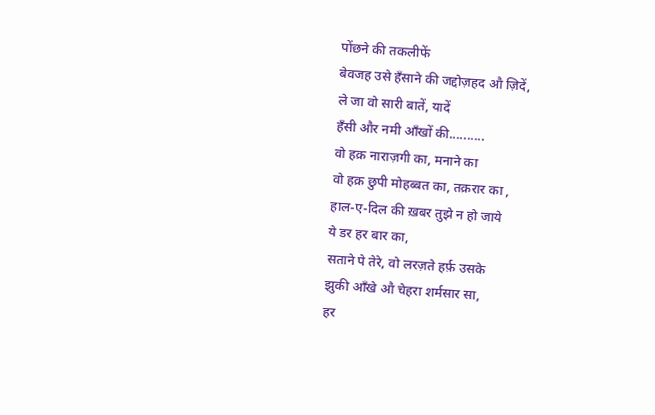पोंछने की तकलीफें
बेवजह उसे हँसाने की जद्दोज़हद औ ज़िदें,
ले जा वो सारी बातें, यादें
हँसी और नमी आँखों की..........
वो हक़ नाराज़गी का, मनाने का
वो हक़ छुपी मोहब्बत का, तक़रार का ,
हाल-ए-दिल की ख़बर तुझे न हो जाये
ये डर हर बार का,
सताने पे तेरे, वो लरज़ते हर्फ़ उसके
झुकी आँखे औ चेहरा शर्मसार सा,
हर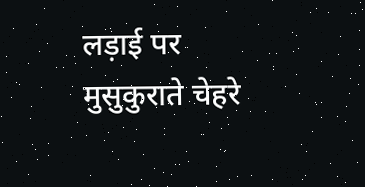लड़ाई पर मुसुकुराते चेहरे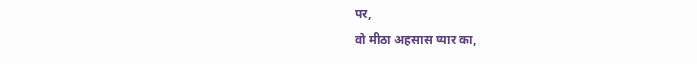पर,
वो मीठा अहसास प्यार का,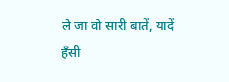ले जा वो सारी बातें, यादें
हँसी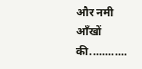और नमी आँखों की............